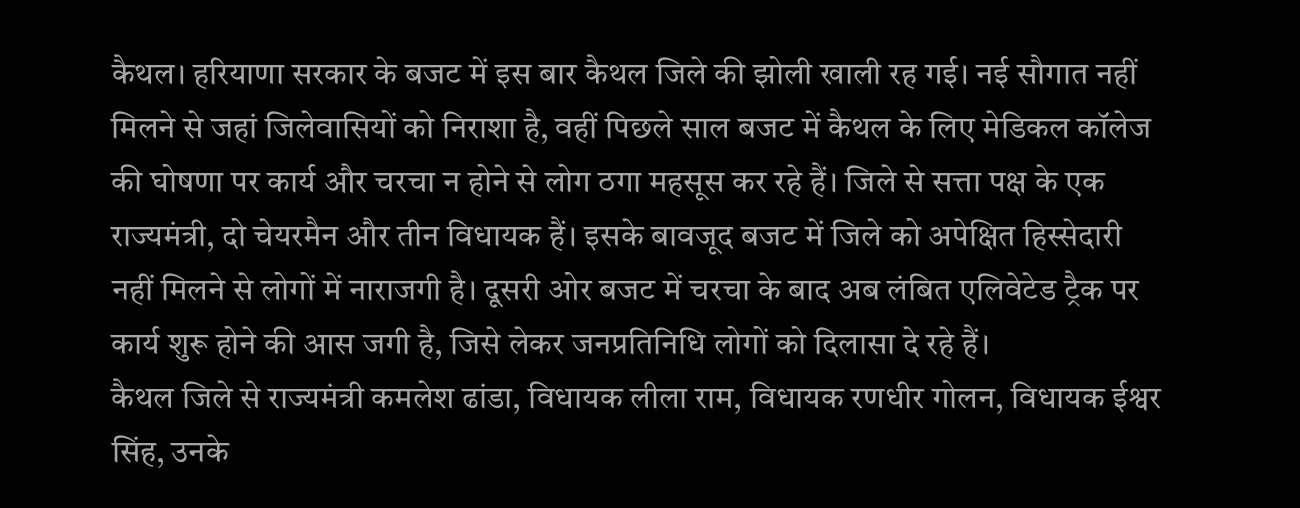कैथल। हरियाणा सरकार के बजट में इस बार कैथल जिले की झोली खाली रह गई। नई सौगात नहीं मिलने से जहां जिलेवासियों को निराशा है, वहीं पिछले साल बजट में कैथल के लिए मेडिकल कॉलेज की घोषणा पर कार्य और चरचा न होने से लोग ठगा महसूस कर रहे हैं। जिले से सत्ता पक्ष के एक राज्यमंत्री, दो चेयरमैन और तीन विधायक हैं। इसके बावजूद बजट में जिले को अपेक्षित हिस्सेदारी नहीं मिलने से लोगों में नाराजगी है। दूसरी ओर बजट में चरचा के बाद अब लंबित एलिवेटेड ट्रैक पर कार्य शुरू होने की आस जगी है, जिसे लेकर जनप्रतिनिधि लोगों को दिलासा दे रहे हैं।
कैथल जिले से राज्यमंत्री कमलेश ढांडा, विधायक लीला राम, विधायक रणधीर गोलन, विधायक ईश्वर सिंह, उनके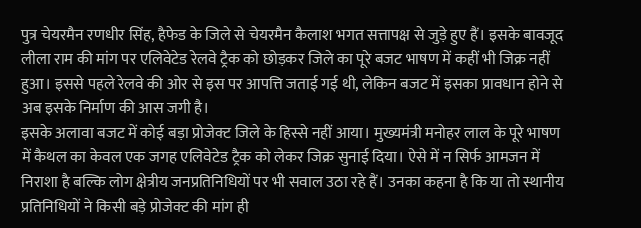पुत्र चेयरमैन रणधीर सिंह, हैफेड के जिले से चेयरमैन कैलाश भगत सत्तापक्ष से जुड़े हुए हैं। इसके बावजूद लीला राम की मांग पर एलिवेटेड रेलवे ट्रैक को छोड़कर जिले का पूरे बजट भाषण में कहीं भी जिक्र नहीं हुआ। इससे पहले रेलवे की ओर से इस पर आपत्ति जताई गई थी, लेकिन बजट में इसका प्रावधान होने से अब इसके निर्माण की आस जगी है।
इसके अलावा बजट में कोई बड़ा प्रोजेक्ट जिले के हिस्से नहीं आया। मुख्यमंत्री मनोहर लाल के पूरे भाषण में कैथल का केवल एक जगह एलिवेटेड ट्रैक को लेकर जिक्र सुनाई दिया। ऐसे में न सिर्फ आमजन में निराशा है बल्कि लोग क्षेत्रीय जनप्रतिनिधियों पर भी सवाल उठा रहे हैं। उनका कहना है कि या तो स्थानीय प्रतिनिधियों ने किसी बड़े प्रोजेक्ट की मांग ही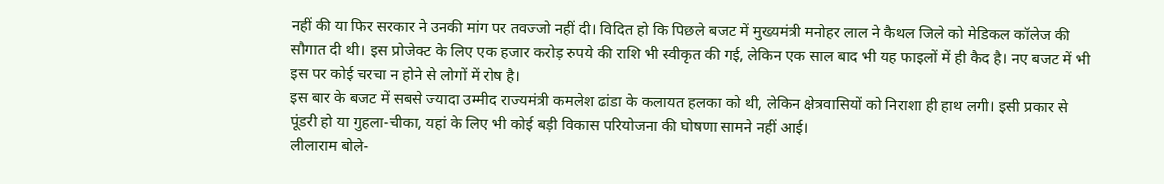नहीं की या फिर सरकार ने उनकी मांग पर तवज्जो नहीं दी। विदित हो कि पिछले बजट में मुख्यमंत्री मनोहर लाल ने कैथल जिले को मेडिकल कॉलेज की सौगात दी थी। इस प्रोजेक्ट के लिए एक हजार करोड़ रुपये की राशि भी स्वीकृत की गई, लेकिन एक साल बाद भी यह फाइलों में ही कैद है। नए बजट में भी इस पर कोई चरचा न होने से लोगों में रोष है।
इस बार के बजट में सबसे ज्यादा उम्मीद राज्यमंत्री कमलेश ढांडा के कलायत हलका को थी, लेकिन क्षेत्रवासियों को निराशा ही हाथ लगी। इसी प्रकार से पूंडरी हो या गुहला-चीका, यहां के लिए भी कोई बड़ी विकास परियोजना की घोषणा सामने नहीं आई।
लीलाराम बोले-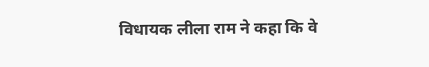विधायक लीला राम ने कहा कि वे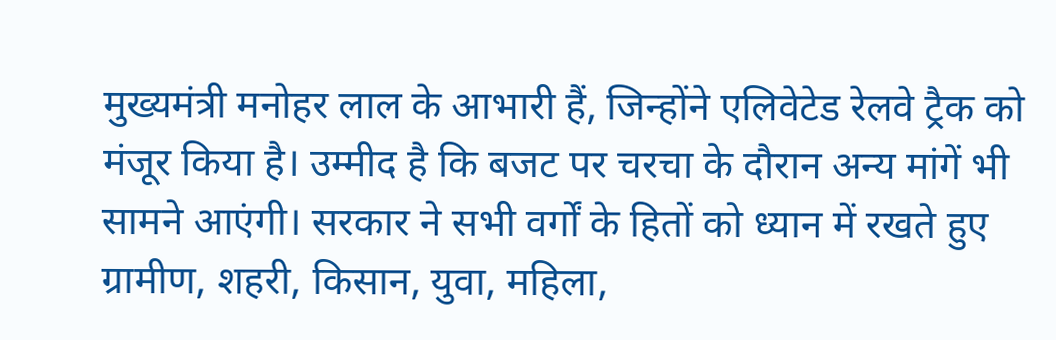मुख्यमंत्री मनोहर लाल के आभारी हैं, जिन्होंने एलिवेटेड रेलवे ट्रैक को मंजूर किया है। उम्मीद है कि बजट पर चरचा के दौरान अन्य मांगें भी सामने आएंगी। सरकार ने सभी वर्गों के हितों को ध्यान में रखते हुए ग्रामीण, शहरी, किसान, युवा, महिला,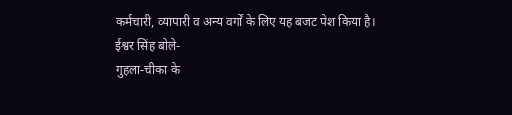कर्मचारी, व्यापारी व अन्य वर्गों के लिए यह बजट पेश किया है।
ईश्वर सिंह बोले-
गुहला-चीका के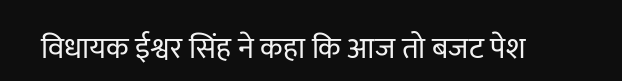विधायक ईश्वर सिंह ने कहा कि आज तो बजट पेश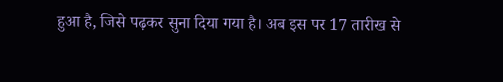हुआ है, जिसे पढ़कर सुना दिया गया है। अब इस पर 17 तारीख से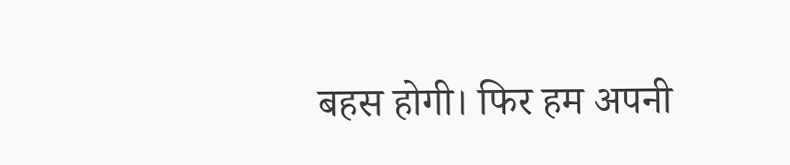बहस होगी। फिर हम अपनी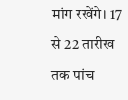मांग रखेंगे। 17 से 22 तारीख तक पांच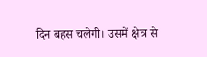दिन बहस चलेगी। उसमें क्षेत्र से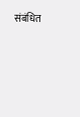संबंधित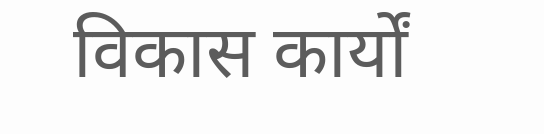विकास कार्यों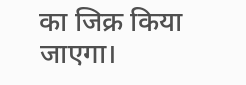का जिक्र किया जाएगा।